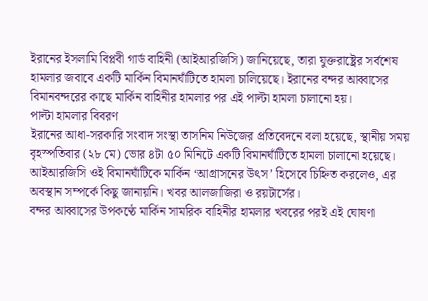ইরানের ইসলামি বিপ্লবী গার্ড বাহিনী (আইআরজিসি) জানিয়েছে, তারা যুক্তরাষ্ট্রের সর্বশেষ হামলার জবাবে একটি মার্কিন বিমানঘাঁটিতে হামলা চালিয়েছে। ইরানের বন্দর আব্বাসের বিমানবন্দরের কাছে মার্কিন বাহিনীর হামলার পর এই পাল্টা হামলা চালানো হয়।
পাল্টা হামলার বিবরণ
ইরানের আধা-সরকারি সংবাদ সংস্থা তাসনিম নিউজের প্রতিবেদনে বলা হয়েছে, স্থানীয় সময় বৃহস্পতিবার (২৮ মে) ভোর ৪টা ৫০ মিনিটে একটি বিমানঘাঁটিতে হামলা চালানো হয়েছে। আইআরজিসি ওই বিমানঘাঁটিকে মার্কিন ‘আগ্রাসনের উৎস’ হিসেবে চিহ্নিত করলেও, এর অবস্থান সম্পর্কে কিছু জানায়নি। খবর আলজাজিরা ও রয়টার্সের।
বন্দর আব্বাসের উপকণ্ঠে মার্কিন সামরিক বাহিনীর হামলার খবরের পরই এই ঘোষণা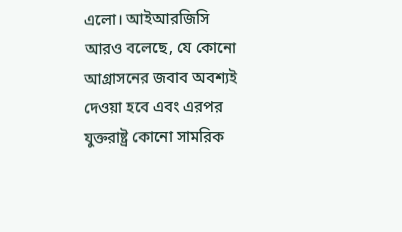এলো। আইআরজিসি আরও বলেছে, যে কোনো আগ্রাসনের জবাব অবশ্যই দেওয়া হবে এবং এরপর যুক্তরাষ্ট্র কোনো সামরিক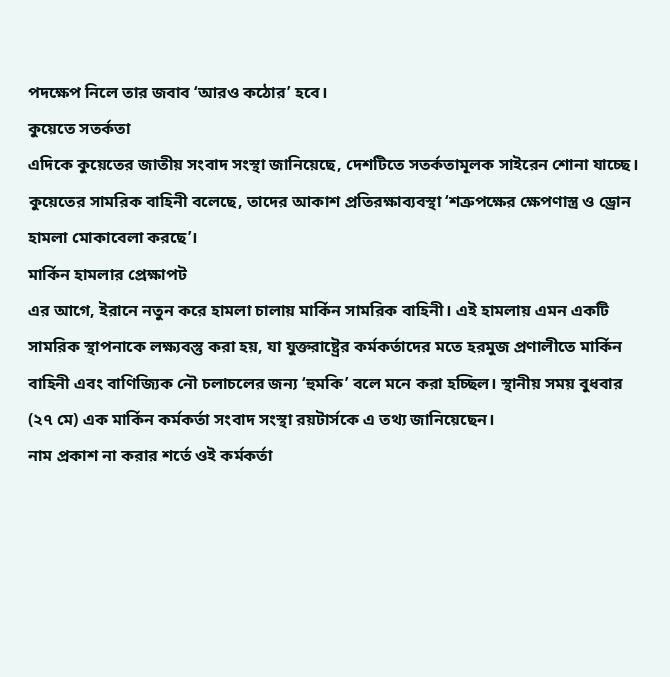পদক্ষেপ নিলে তার জবাব ‘আরও কঠোর’ হবে।
কুয়েতে সতর্কতা
এদিকে কুয়েতের জাতীয় সংবাদ সংস্থা জানিয়েছে, দেশটিতে সতর্কতামূলক সাইরেন শোনা যাচ্ছে। কুয়েতের সামরিক বাহিনী বলেছে, তাদের আকাশ প্রতিরক্ষাব্যবস্থা ‘শত্রুপক্ষের ক্ষেপণাস্ত্র ও ড্রোন হামলা মোকাবেলা করছে’।
মার্কিন হামলার প্রেক্ষাপট
এর আগে, ইরানে নতুন করে হামলা চালায় মার্কিন সামরিক বাহিনী। এই হামলায় এমন একটি সামরিক স্থাপনাকে লক্ষ্যবস্তু করা হয়, যা যুক্তরাষ্ট্রের কর্মকর্তাদের মতে হরমুজ প্রণালীতে মার্কিন বাহিনী এবং বাণিজ্যিক নৌ চলাচলের জন্য ‘হুমকি’ বলে মনে করা হচ্ছিল। স্থানীয় সময় বুধবার (২৭ মে) এক মার্কিন কর্মকর্তা সংবাদ সংস্থা রয়টার্সকে এ তথ্য জানিয়েছেন।
নাম প্রকাশ না করার শর্তে ওই কর্মকর্তা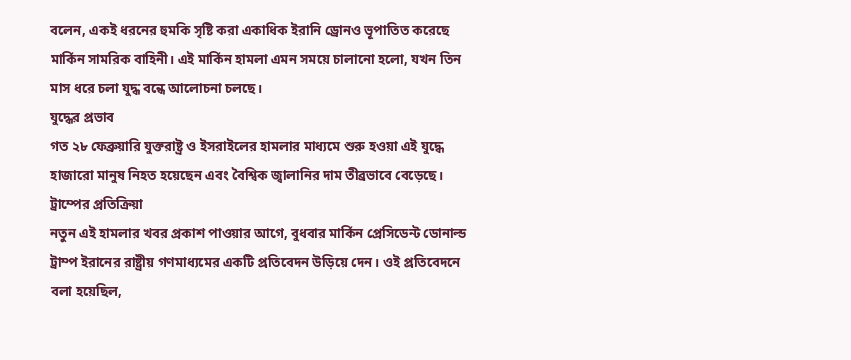বলেন, একই ধরনের হুমকি সৃষ্টি করা একাধিক ইরানি ড্রোনও ভূপাতিত করেছে মার্কিন সামরিক বাহিনী। এই মার্কিন হামলা এমন সময়ে চালানো হলো, যখন তিন মাস ধরে চলা যুদ্ধ বন্ধে আলোচনা চলছে।
যুদ্ধের প্রভাব
গত ২৮ ফেব্রুয়ারি যুক্তরাষ্ট্র ও ইসরাইলের হামলার মাধ্যমে শুরু হওয়া এই যুদ্ধে হাজারো মানুষ নিহত হয়েছেন এবং বৈশ্বিক জ্বালানির দাম তীব্রভাবে বেড়েছে।
ট্রাম্পের প্রতিক্রিয়া
নতুন এই হামলার খবর প্রকাশ পাওয়ার আগে, বুধবার মার্কিন প্রেসিডেন্ট ডোনাল্ড ট্রাম্প ইরানের রাষ্ট্রীয় গণমাধ্যমের একটি প্রতিবেদন উড়িয়ে দেন। ওই প্রতিবেদনে বলা হয়েছিল,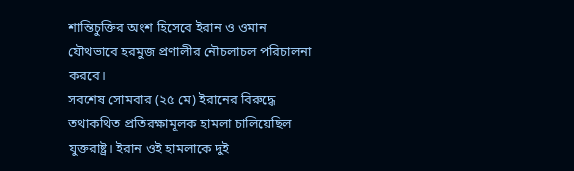শান্তিচুক্তির অংশ হিসেবে ইরান ও ওমান যৌথভাবে হরমুজ প্রণালীর নৌচলাচল পরিচালনা করবে।
সবশেষ সোমবার (২৫ মে) ইরানের বিরুদ্ধে তথাকথিত প্রতিরক্ষামূলক হামলা চালিয়েছিল যুক্তরাষ্ট্র। ইরান ওই হামলাকে দুই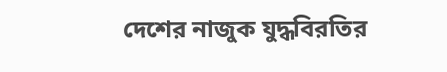দেশের নাজুক যুদ্ধবিরতির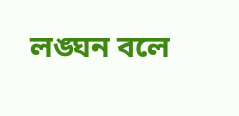লঙ্ঘন বলে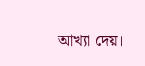আখ্যা দেয়।